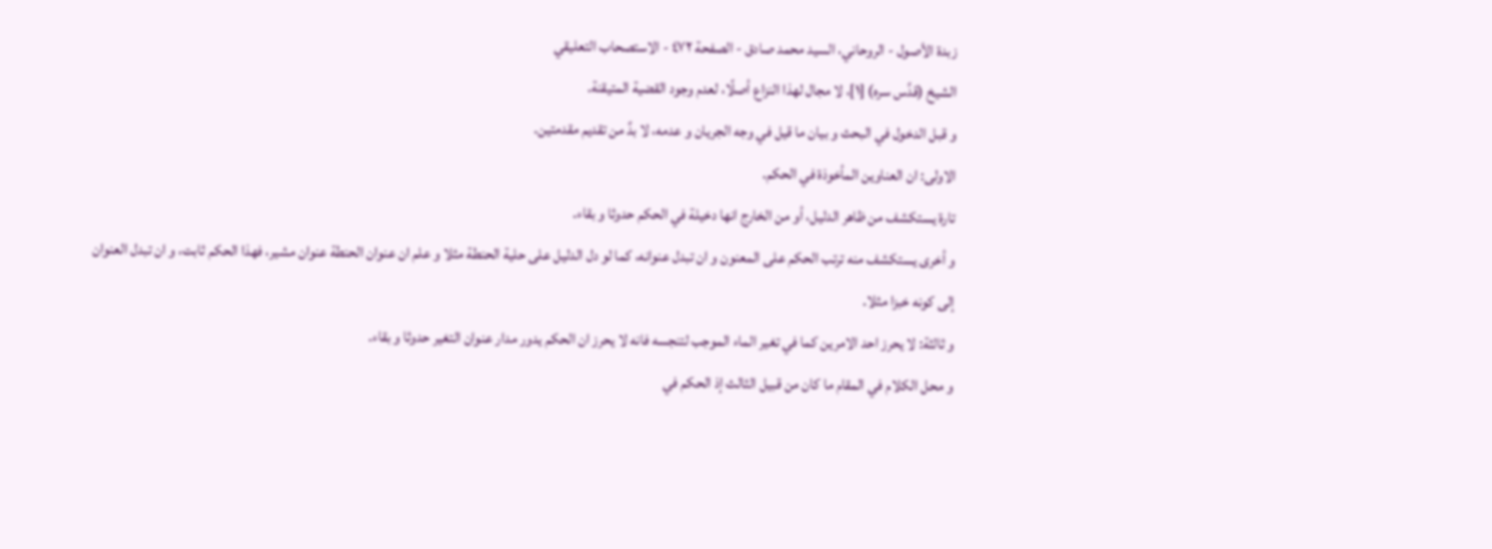زبدة الأصول - الروحاني، السيد محمد صادق - الصفحة ٤٧٢ - الاستصحاب التعليقي
الشيخ (قدِّس سره) [١]، لا مجال لهذا النزاع أصلًا، لعدم وجود القضية المتيقنة.
و قبل الدخول في البحث و بيان ما قيل في وجه الجريان و عدمه، لا بدَّ من تقديم مقدمتين.
الاولى: ان العناوين المأخوذة في الحكم.
تارة يستكشف من ظاهر الدليل، أو من الخارج انها دخيلة في الحكم حدوثا و بقاء.
و أخرى يستكشف منه ترتب الحكم على المعنون و ان تبدل عنوانه، كما لو دل الدليل على حلية الحنطة مثلا و علم ان عنوان الحنطة عنوان مشير، فهذا الحكم ثابت، و ان تبدل العنوان إلى كونه خبزا مثلا.
و ثالثة: لا يحرز احد الامرين كما في تغير الماء الموجب لتنجسه فانه لا يحرز ان الحكم يدور مدار عنوان التغير حدوثا و بقاء.
و محل الكلام في المقام ما كان من قبيل الثالث إذ الحكم في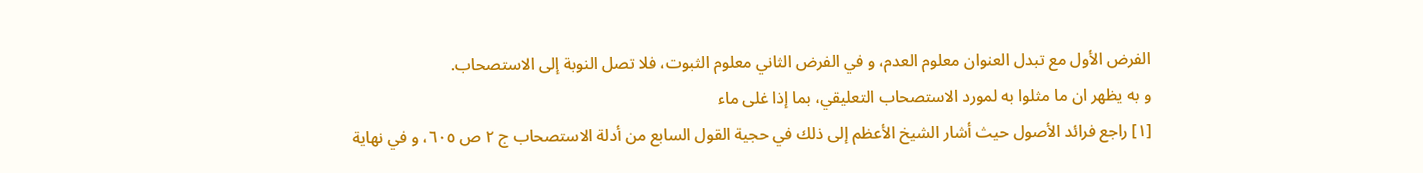الفرض الأول مع تبدل العنوان معلوم العدم، و في الفرض الثاني معلوم الثبوت، فلا تصل النوبة إلى الاستصحاب.
و به يظهر ان ما مثلوا به لمورد الاستصحاب التعليقي، بما إذا غلى ماء
[١] راجع فرائد الأصول حيث أشار الشيخ الأعظم إلى ذلك في حجية القول السابع من أدلة الاستصحاب ج ٢ ص ٦٠٥، و في نهاية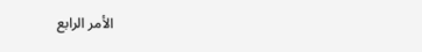الأمر الرابع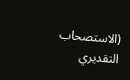(الاستصحاب التقديري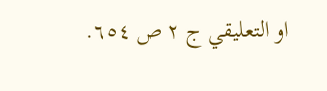او التعليقي ج ٢ ص ٦٥٤.